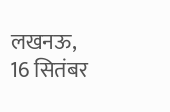लखनऊ, 16 सितंबर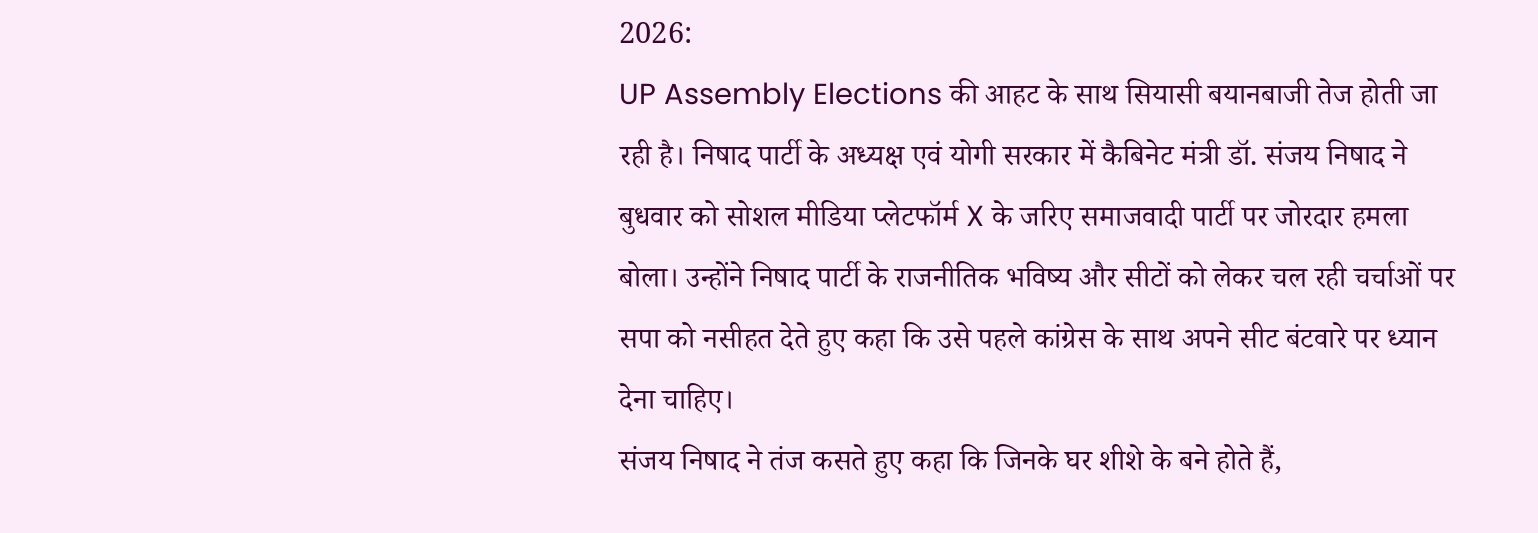2026:
UP Assembly Elections की आहट के साथ सियासी बयानबाजी तेज होती जा रही है। निषाद पार्टी के अध्यक्ष एवं योगी सरकार में कैबिनेट मंत्री डॉ. संजय निषाद ने बुधवार को सोशल मीडिया प्लेटफॉर्म X के जरिए समाजवादी पार्टी पर जोरदार हमला बोला। उन्होंने निषाद पार्टी के राजनीतिक भविष्य और सीटों को लेकर चल रही चर्चाओं पर सपा को नसीहत देते हुए कहा कि उसे पहले कांग्रेस के साथ अपने सीट बंटवारे पर ध्यान देना चाहिए।
संजय निषाद ने तंज कसते हुए कहा कि जिनके घर शीशे के बने होते हैं,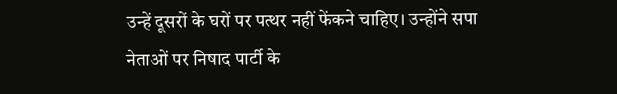उन्हें दूसरों के घरों पर पत्थर नहीं फेंकने चाहिए। उन्होंने सपा नेताओं पर निषाद पार्टी के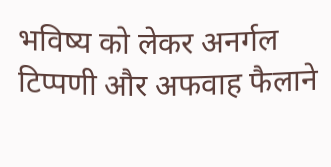भविष्य को लेकर अनर्गल टिप्पणी और अफवाह फैलाने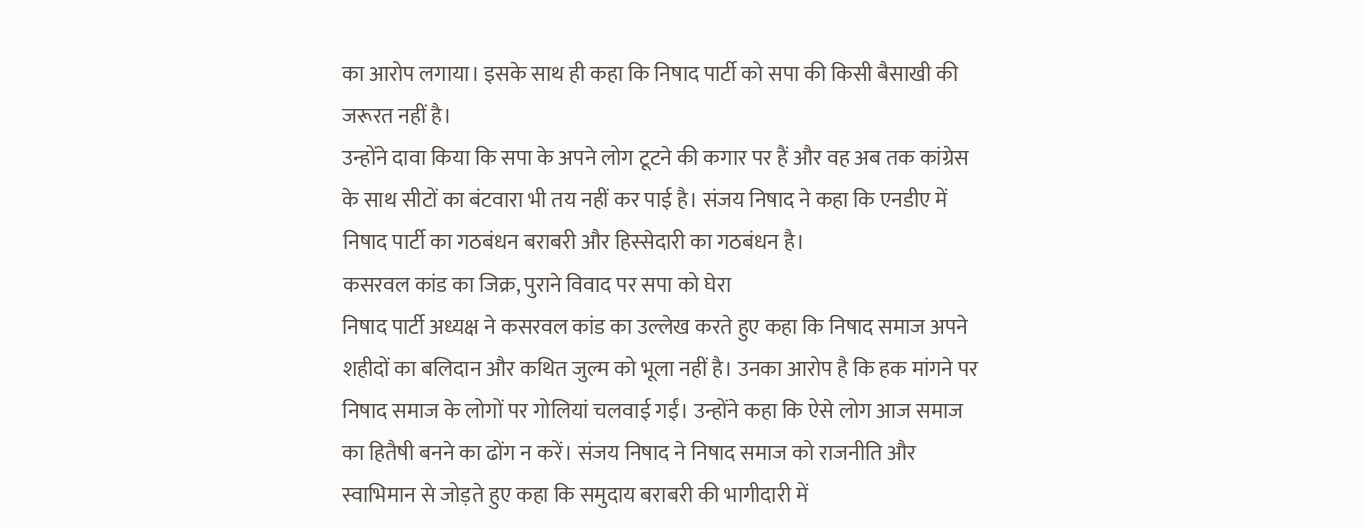का आरोप लगाया। इसके साथ ही कहा कि निषाद पार्टी को सपा की किसी बैसाखी की जरूरत नहीं है।
उन्होंने दावा किया कि सपा के अपने लोग टूटने की कगार पर हैं और वह अब तक कांग्रेस के साथ सीटों का बंटवारा भी तय नहीं कर पाई है। संजय निषाद ने कहा कि एनडीए में निषाद पार्टी का गठबंधन बराबरी और हिस्सेदारी का गठबंधन है।
कसरवल कांड का जिक्र, पुराने विवाद पर सपा को घेरा
निषाद पार्टी अध्यक्ष ने कसरवल कांड का उल्लेख करते हुए कहा कि निषाद समाज अपने शहीदों का बलिदान और कथित जुल्म को भूला नहीं है। उनका आरोप है कि हक मांगने पर निषाद समाज के लोगों पर गोलियां चलवाई गईं। उन्होंने कहा कि ऐसे लोग आज समाज का हितैषी बनने का ढोंग न करें। संजय निषाद ने निषाद समाज को राजनीति और स्वाभिमान से जोड़ते हुए कहा कि समुदाय बराबरी की भागीदारी में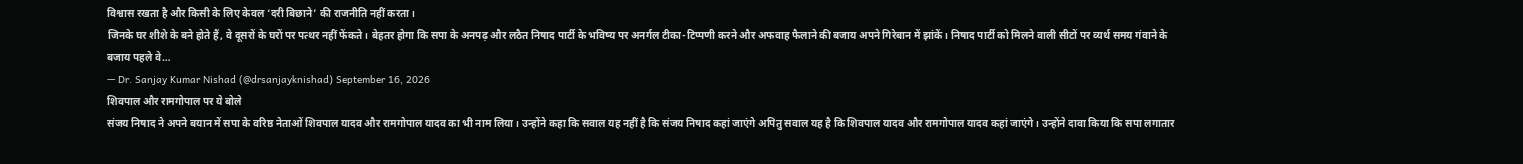विश्वास रखता है और किसी के लिए केवल ‘दरी बिछाने’ की राजनीति नहीं करता।
जिनके घर शीशे के बने होते हैं, वे दूसरों के घरों पर पत्थर नहीं फेंकते। बेहतर होगा कि सपा के अनपढ़ और लठैत निषाद पार्टी के भविष्य पर अनर्गल टीका-टिप्पणी करने और अफवाह फैलाने की बजाय अपने गिरेबान में झांकें। निषाद पार्टी को मिलने वाली सीटों पर व्यर्थ समय गंवाने के बजाय पहले वे…
— Dr. Sanjay Kumar Nishad (@drsanjayknishad) September 16, 2026
शिवपाल और रामगोपाल पर ये बोले
संजय निषाद ने अपने बयान में सपा के वरिष्ठ नेताओं शिवपाल यादव और रामगोपाल यादव का भी नाम लिया। उन्होंने कहा कि सवाल यह नहीं है कि संजय निषाद कहां जाएंगे अपितु सवाल यह है कि शिवपाल यादव और रामगोपाल यादव कहां जाएंगे। उन्होंने दावा किया कि सपा लगातार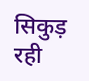सिकुड़ रही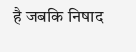है जबकि निषाद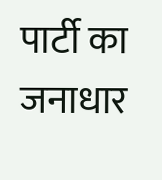पार्टी का जनाधार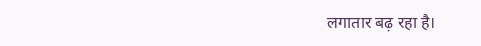लगातार बढ़ रहा है।